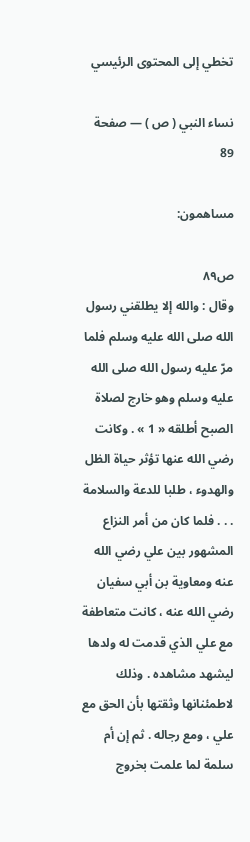تخطي إلى المحتوى الرئيسي

نساء النبي ( ص ) — صفحة 89

مساهمون:

ص٨٩
وقال : والله إلا يطلقني رسول الله صلى الله عليه وسلم فلما مرّ عليه رسول الله صلى الله عليه وسلم وهو خارج لصلاة الصبح أطلقه « 1 » . وكانت رضي الله عنها تؤثر حياة الظل والهدوء ، طلبا للدعة والسلامة . . . فلما كان من أمر النزاع المشهور بين علي رضي الله عنه ومعاوية بن أبي سفيان رضي الله عنه ، كانت متعاطفة مع علي الذي قدمت له ولدها ليشهد مشاهده . وذلك لاطمئنانها وثقتها بأن الحق مع علي ، ومع رجاله . ثم إن أم سلمة لما علمت بخروج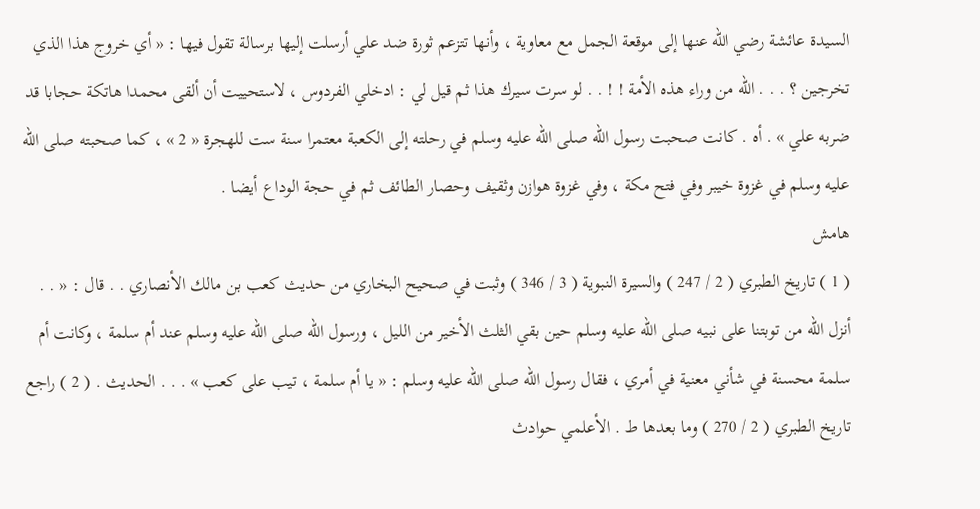السيدة عائشة رضي الله عنها إلى موقعة الجمل مع معاوية ، وأنها تتزعم ثورة ضد علي أرسلت إليها برسالة تقول فيها : « أي خروج هذا الذي تخرجين ؟ . . . الله من وراء هذه الأمة ! ! . . لو سرت سيرك هذا ثم قيل لي : ادخلي الفردوس ، لاستحييت أن ألقى محمدا هاتكة حجابا قد ضربه علي » . أه . كانت صحبت رسول الله صلى الله عليه وسلم في رحلته إلى الكعبة معتمرا سنة ست للهجرة « 2 » ، كما صحبته صلى الله عليه وسلم في غزوة خيبر وفي فتح مكة ، وفي غزوة هوازن وثقيف وحصار الطائف ثم في حجة الوداع أيضا .
هامش
( 1 ) تاريخ الطبري ( 2 / 247 ) والسيرة النبوية ( 3 / 346 ) وثبت في صحيح البخاري من حديث كعب بن مالك الأنصاري . . قال : « . . أنزل الله من توبتنا على نبيه صلى الله عليه وسلم حين بقي الثلث الأخير من الليل ، ورسول الله صلى الله عليه وسلم عند أم سلمة ، وكانت أم سلمة محسنة في شأني معنية في أمري ، فقال رسول الله صلى الله عليه وسلم : « يا أم سلمة ، تيب على كعب » . . . الحديث . ( 2 ) راجع تاريخ الطبري ( 2 / 270 ) وما بعدها ط . الأعلمي حوادث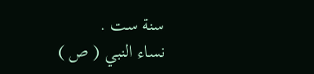سنة ست .
نساء النبي ( ص )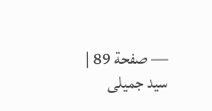— صفحة 89 | سيد جميلى